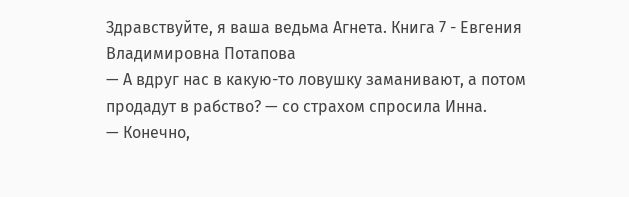Здравствуйте, я ваша ведьма Агнета. Книга 7 - Евгения Владимировна Потапова
— А вдруг нас в какую-то ловушку заманивают, а потом продадут в рабство? — со страхом спросила Инна.
— Конечно,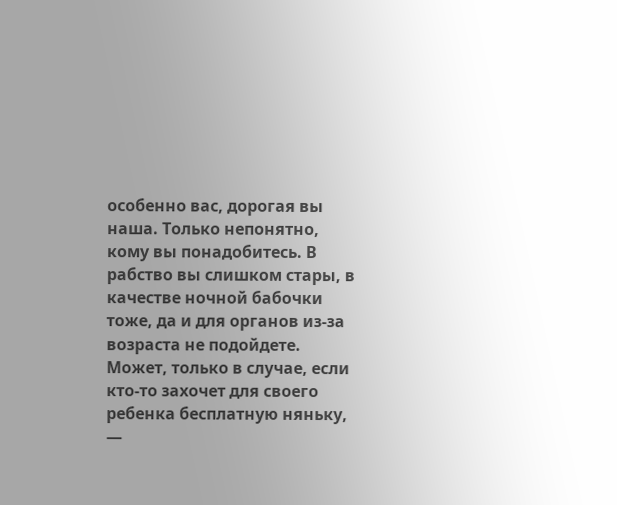особенно вас, дорогая вы наша. Только непонятно, кому вы понадобитесь. В рабство вы слишком стары, в качестве ночной бабочки тоже, да и для органов из-за возраста не подойдете. Может, только в случае, если кто-то захочет для своего ребенка бесплатную няньку, —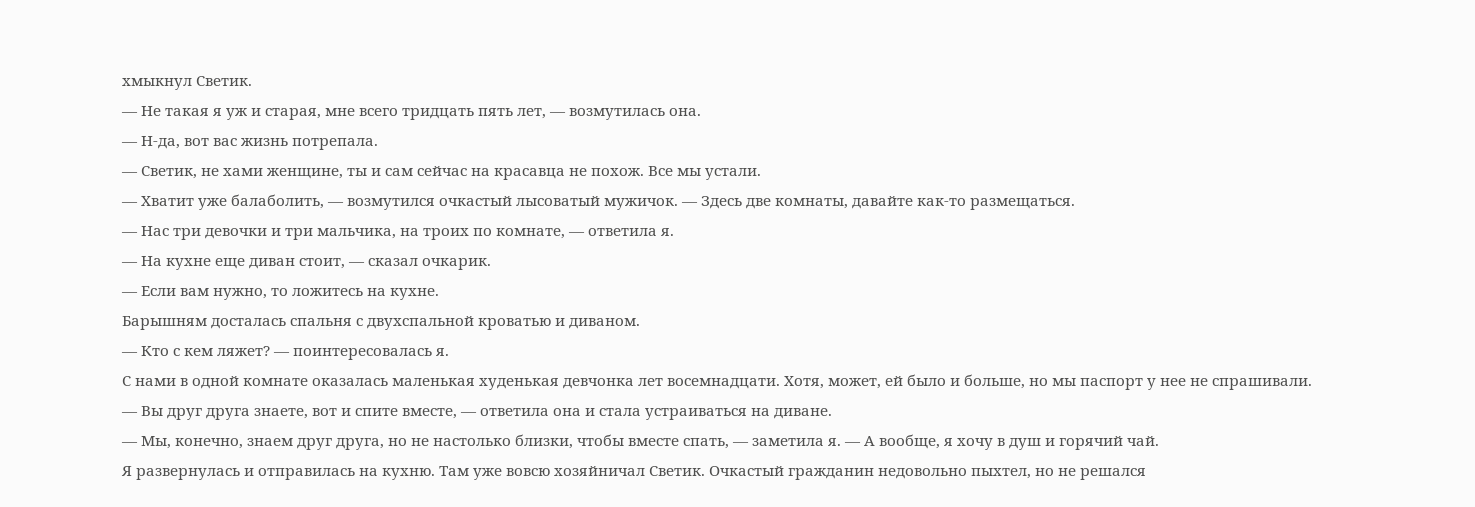хмыкнул Светик.
— Не такая я уж и старая, мне всего тридцать пять лет, — возмутилась она.
— Н-да, вот вас жизнь потрепала.
— Светик, не хами женщине, ты и сам сейчас на красавца не похож. Все мы устали.
— Хватит уже балаболить, — возмутился очкастый лысоватый мужичок. — Здесь две комнаты, давайте как-то размещаться.
— Нас три девочки и три мальчика, на троих по комнате, — ответила я.
— На кухне еще диван стоит, — сказал очкарик.
— Если вам нужно, то ложитесь на кухне.
Барышням досталась спальня с двухспальной кроватью и диваном.
— Кто с кем ляжет? — поинтересовалась я.
С нами в одной комнате оказалась маленькая худенькая девчонка лет восемнадцати. Хотя, может, ей было и больше, но мы паспорт у нее не спрашивали.
— Вы друг друга знаете, вот и спите вместе, — ответила она и стала устраиваться на диване.
— Мы, конечно, знаем друг друга, но не настолько близки, чтобы вместе спать, — заметила я. — А вообще, я хочу в душ и горячий чай.
Я развернулась и отправилась на кухню. Там уже вовсю хозяйничал Светик. Очкастый гражданин недовольно пыхтел, но не решался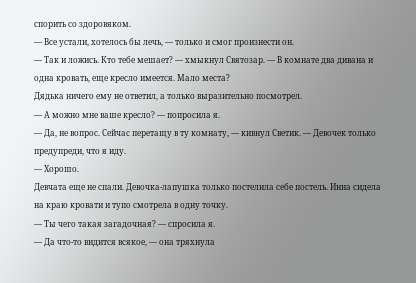спорить со здоровяком.
— Все устали, хотелось бы лечь, — только и смог произнести он.
— Так и ложись. Кто тебе мешает? — хмыкнул Святозар. — В комнате два дивана и одна кровать, еще кресло имеется. Мало места?
Дядька ничего ему не ответил, а только выразительно посмотрел.
— А можно мне ваше кресло? — попросила я.
— Да, не вопрос. Сейчас перетащу в ту комнату, — кивнул Светик. — Девочек только предупреди, что я иду.
— Хорошо.
Девчата еще не спали. Девочка-лапушка только постелила себе постель. Инна сидела на краю кровати и тупо смотрела в одну точку.
— Ты чего такая загадочная? — спросила я.
— Да что-то видится всякое, — она тряхнула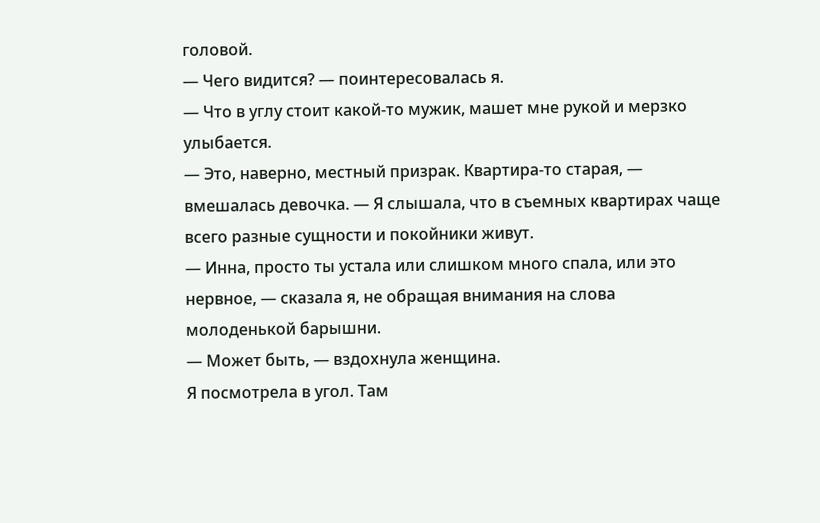головой.
— Чего видится? — поинтересовалась я.
— Что в углу стоит какой-то мужик, машет мне рукой и мерзко улыбается.
— Это, наверно, местный призрак. Квартира-то старая, — вмешалась девочка. — Я слышала, что в съемных квартирах чаще всего разные сущности и покойники живут.
— Инна, просто ты устала или слишком много спала, или это нервное, — сказала я, не обращая внимания на слова молоденькой барышни.
— Может быть, — вздохнула женщина.
Я посмотрела в угол. Там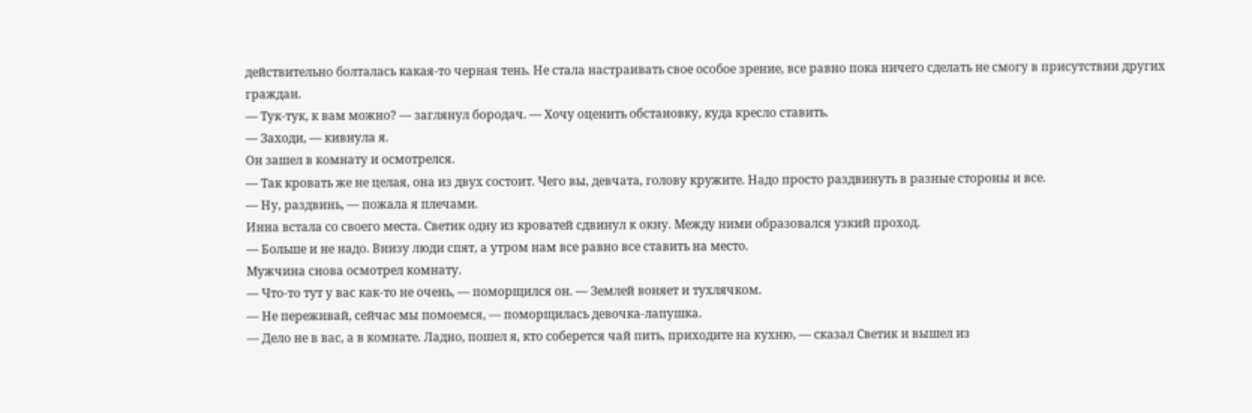действительно болталась какая-то черная тень. Не стала настраивать свое особое зрение, все равно пока ничего сделать не смогу в присутствии других граждан.
— Тук-тук, к вам можно? — заглянул бородач. — Хочу оценить обстановку, куда кресло ставить.
— Заходи, — кивнула я.
Он зашел в комнату и осмотрелся.
— Так кровать же не целая, она из двух состоит. Чего вы, девчата, голову кружите. Надо просто раздвинуть в разные стороны и все.
— Ну, раздвинь, — пожала я плечами.
Инна встала со своего места. Светик одну из кроватей сдвинул к окну. Между ними образовался узкий проход.
— Больше и не надо. Внизу люди спят, а утром нам все равно все ставить на место.
Мужчина снова осмотрел комнату.
— Что-то тут у вас как-то не очень, — поморщился он. — Землей воняет и тухлячком.
— Не переживай, сейчас мы помоемся, — поморщилась девочка-лапушка.
— Дело не в вас, а в комнате. Ладно, пошел я, кто соберется чай пить, приходите на кухню, — сказал Светик и вышел из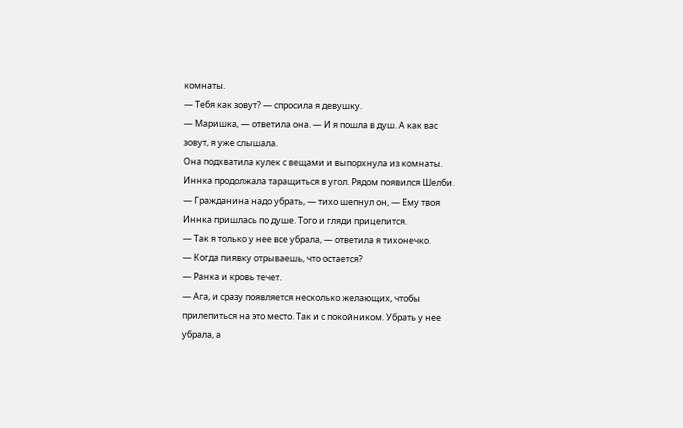комнаты.
— Тебя как зовут? — спросила я девушку.
— Маришка, — ответила она. — И я пошла в душ. А как вас зовут, я уже слышала.
Она подхватила кулек с вещами и выпорхнула из комнаты. Иннка продолжала таращиться в угол. Рядом появился Шелби.
— Гражданина надо убрать, — тихо шепнул он, — Ему твоя Иннка пришлась по душе. Того и гляди прицепится.
— Так я только у нее все убрала, — ответила я тихонечко.
— Когда пиявку отрываешь, что остается?
— Ранка и кровь течет.
— Ага, и сразу появляется несколько желающих, чтобы прилепиться на это место. Так и с покойником. Убрать у нее убрала, а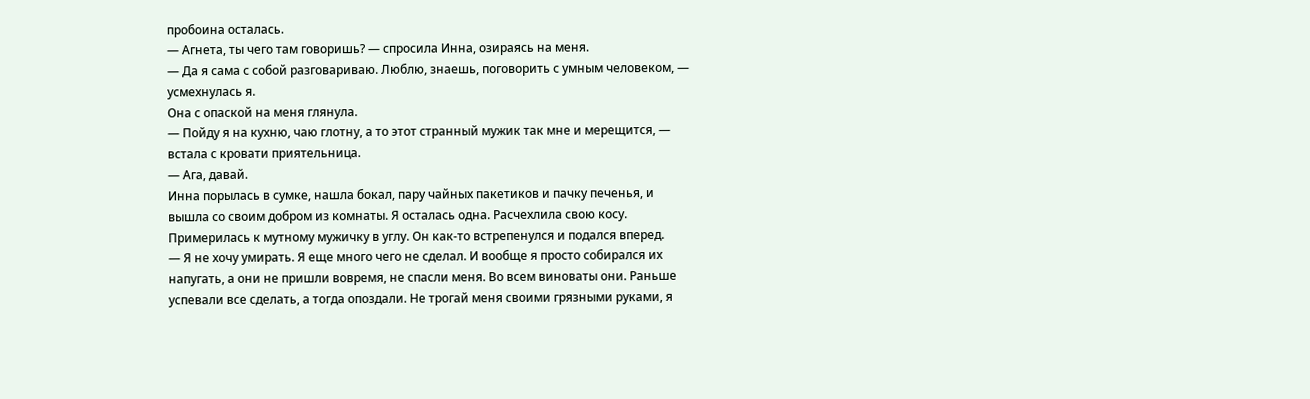пробоина осталась.
— Агнета, ты чего там говоришь? — спросила Инна, озираясь на меня.
— Да я сама с собой разговариваю. Люблю, знаешь, поговорить с умным человеком, — усмехнулась я.
Она с опаской на меня глянула.
— Пойду я на кухню, чаю глотну, а то этот странный мужик так мне и мерещится, — встала с кровати приятельница.
— Ага, давай.
Инна порылась в сумке, нашла бокал, пару чайных пакетиков и пачку печенья, и вышла со своим добром из комнаты. Я осталась одна. Расчехлила свою косу. Примерилась к мутному мужичку в углу. Он как-то встрепенулся и подался вперед.
— Я не хочу умирать. Я еще много чего не сделал. И вообще я просто собирался их напугать, а они не пришли вовремя, не спасли меня. Во всем виноваты они. Раньше успевали все сделать, а тогда опоздали. Не трогай меня своими грязными руками, я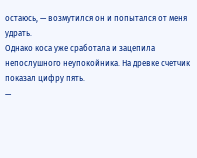остаюсь, — возмутился он и попытался от меня удрать.
Однако коса уже сработала и зацепила непослушного неупокойника. На древке счетчик показал цифру пять.
—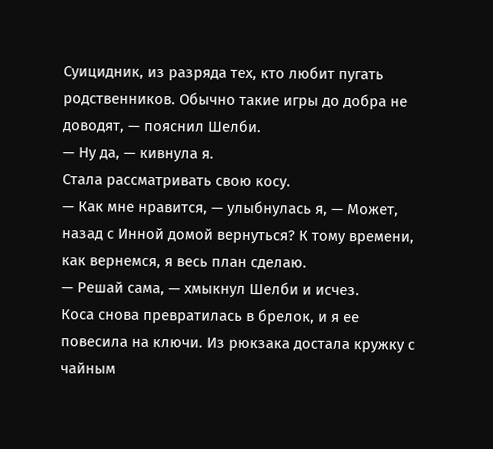Суицидник, из разряда тех, кто любит пугать родственников. Обычно такие игры до добра не доводят, — пояснил Шелби.
— Ну да, — кивнула я.
Стала рассматривать свою косу.
— Как мне нравится, — улыбнулась я, — Может, назад с Инной домой вернуться? К тому времени, как вернемся, я весь план сделаю.
— Решай сама, — хмыкнул Шелби и исчез.
Коса снова превратилась в брелок, и я ее повесила на ключи. Из рюкзака достала кружку с чайным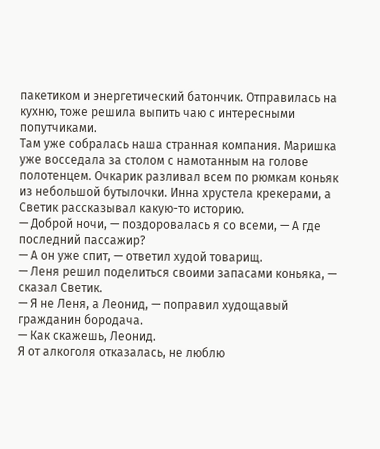пакетиком и энергетический батончик. Отправилась на кухню, тоже решила выпить чаю с интересными попутчиками.
Там уже собралась наша странная компания. Маришка уже восседала за столом с намотанным на голове полотенцем. Очкарик разливал всем по рюмкам коньяк из небольшой бутылочки. Инна хрустела крекерами, а Светик рассказывал какую-то историю.
— Доброй ночи, — поздоровалась я со всеми, — А где последний пассажир?
— А он уже спит, — ответил худой товарищ.
— Леня решил поделиться своими запасами коньяка, — сказал Светик.
— Я не Леня, а Леонид, — поправил худощавый гражданин бородача.
— Как скажешь, Леонид.
Я от алкоголя отказалась, не люблю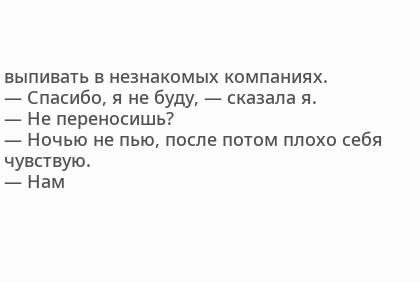выпивать в незнакомых компаниях.
— Спасибо, я не буду, — сказала я.
— Не переносишь?
— Ночью не пью, после потом плохо себя чувствую.
— Нам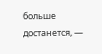больше достанется, —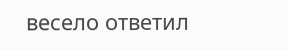весело ответил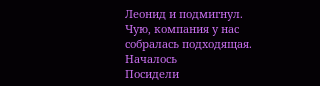Леонид и подмигнул.
Чую, компания у нас собралась подходящая.
Началось
Посидели